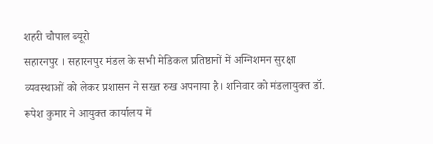शहरी चौपाल ब्यूरो
सहारनपुर । सहारनपुर मंडल के सभी मेडिकल प्रतिष्ठानों में अग्निशमन सुरक्षा व्यवस्थाओं को लेकर प्रशासन ने सख्त रुख अपनाया है। शनिवार को मंडलायुक्त डॉ. रूपेश कुमार ने आयुक्त कार्यालय में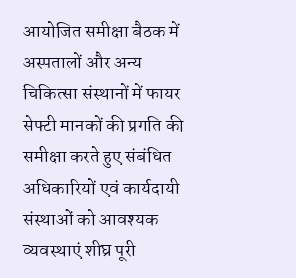आयोजित समीक्षा बैठक में अस्पतालों और अन्य चिकित्सा संस्थानों में फायर सेफ्टी मानकों की प्रगति की समीक्षा करते हुए संबंधित अधिकारियों एवं कार्यदायी संस्थाओं को आवश्यक व्यवस्थाएं शीघ्र पूरी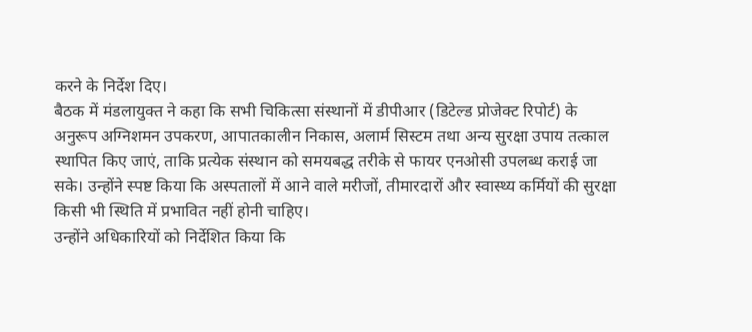करने के निर्देश दिए।
बैठक में मंडलायुक्त ने कहा कि सभी चिकित्सा संस्थानों में डीपीआर (डिटेल्ड प्रोजेक्ट रिपोर्ट) के अनुरूप अग्निशमन उपकरण, आपातकालीन निकास, अलार्म सिस्टम तथा अन्य सुरक्षा उपाय तत्काल स्थापित किए जाएं, ताकि प्रत्येक संस्थान को समयबद्ध तरीके से फायर एनओसी उपलब्ध कराई जा सके। उन्होंने स्पष्ट किया कि अस्पतालों में आने वाले मरीजों, तीमारदारों और स्वास्थ्य कर्मियों की सुरक्षा किसी भी स्थिति में प्रभावित नहीं होनी चाहिए।
उन्होंने अधिकारियों को निर्देशित किया कि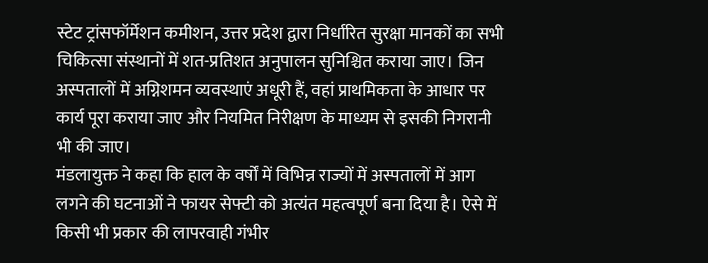स्टेट ट्रांसफॉर्मेशन कमीशन, उत्तर प्रदेश द्वारा निर्धारित सुरक्षा मानकों का सभी चिकित्सा संस्थानों में शत-प्रतिशत अनुपालन सुनिश्चित कराया जाए। जिन अस्पतालों में अग्निशमन व्यवस्थाएं अधूरी हैं, वहां प्राथमिकता के आधार पर कार्य पूरा कराया जाए और नियमित निरीक्षण के माध्यम से इसकी निगरानी भी की जाए।
मंडलायुक्त ने कहा कि हाल के वर्षों में विभिन्न राज्यों में अस्पतालों में आग लगने की घटनाओं ने फायर सेफ्टी को अत्यंत महत्वपूर्ण बना दिया है। ऐसे में किसी भी प्रकार की लापरवाही गंभीर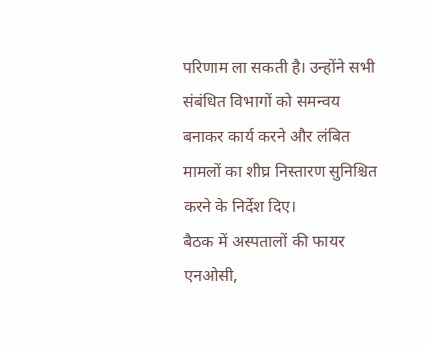परिणाम ला सकती है। उन्होंने सभी संबंधित विभागों को समन्वय बनाकर कार्य करने और लंबित मामलों का शीघ्र निस्तारण सुनिश्चित करने के निर्देश दिए।
बैठक में अस्पतालों की फायर एनओसी,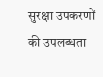सुरक्षा उपकरणों की उपलब्धता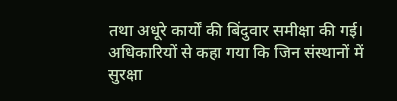तथा अधूरे कार्यों की बिंदुवार समीक्षा की गई। अधिकारियों से कहा गया कि जिन संस्थानों में सुरक्षा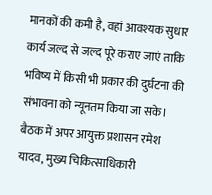मानकों की कमी है, वहां आवश्यक सुधार कार्य जल्द से जल्द पूरे कराए जाएं ताकि भविष्य में किसी भी प्रकार की दुर्घटना की संभावना को न्यूनतम किया जा सके।
बैठक में अपर आयुक्त प्रशासन रमेश यादव, मुख्य चिकित्साधिकारी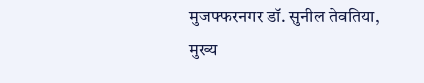मुजफ्फरनगर डॉ. सुनील तेवतिया, मुख्य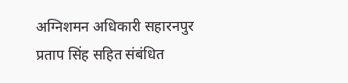अग्निशमन अधिकारी सहारनपुर प्रताप सिंह सहित संबंधित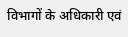विभागों के अधिकारी एवं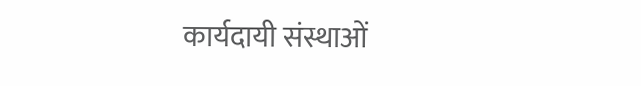कार्यदायी संस्थाओं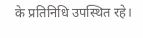के प्रतिनिधि उपस्थित रहे।